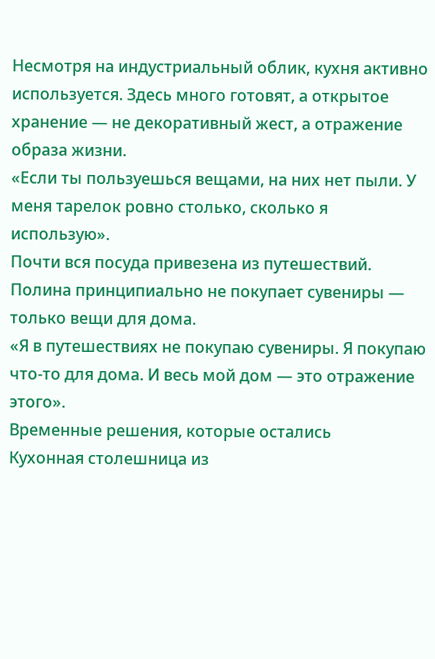Несмотря на индустриальный облик, кухня активно используется. Здесь много готовят, а открытое хранение — не декоративный жест, а отражение образа жизни.
«Если ты пользуешься вещами, на них нет пыли. У меня тарелок ровно столько, сколько я использую».
Почти вся посуда привезена из путешествий. Полина принципиально не покупает сувениры — только вещи для дома.
«Я в путешествиях не покупаю сувениры. Я покупаю что-то для дома. И весь мой дом — это отражение этого».
Временные решения, которые остались
Кухонная столешница из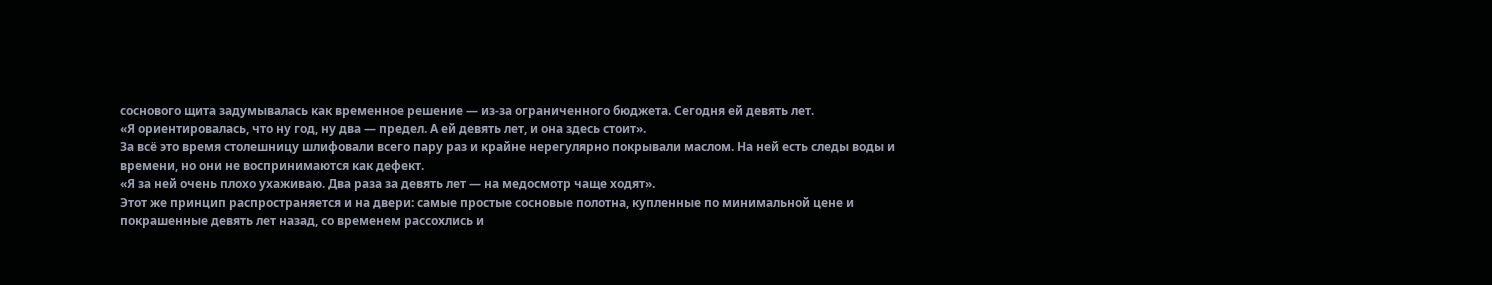соснового щита задумывалась как временное решение — из-за ограниченного бюджета. Сегодня ей девять лет.
«Я ориентировалась, что ну год, ну два — предел. А ей девять лет, и она здесь стоит».
За всё это время столешницу шлифовали всего пару раз и крайне нерегулярно покрывали маслом. На ней есть следы воды и времени, но они не воспринимаются как дефект.
«Я за ней очень плохо ухаживаю. Два раза за девять лет — на медосмотр чаще ходят».
Этот же принцип распространяется и на двери: самые простые сосновые полотна, купленные по минимальной цене и покрашенные девять лет назад, со временем рассохлись и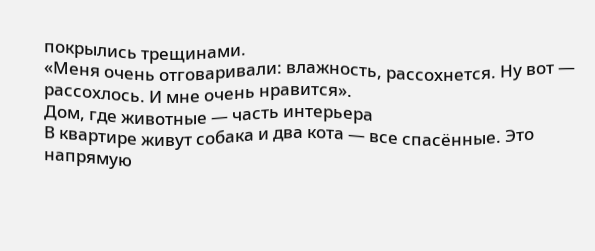покрылись трещинами.
«Меня очень отговаривали: влажность, рассохнется. Ну вот — рассохлось. И мне очень нравится».
Дом, где животные — часть интерьера
В квартире живут собака и два кота — все спасённые. Это напрямую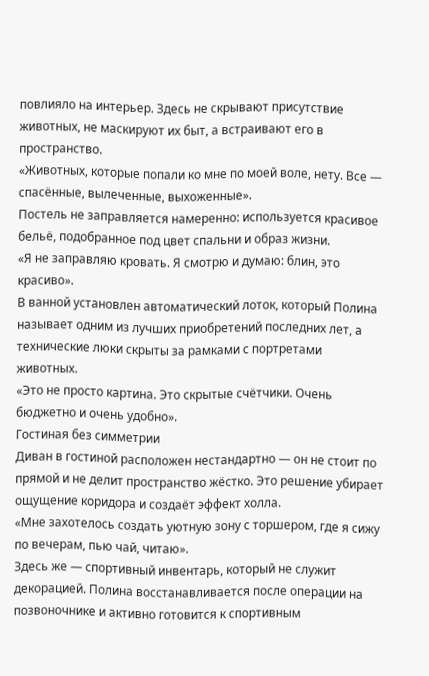повлияло на интерьер. Здесь не скрывают присутствие животных, не маскируют их быт, а встраивают его в пространство.
«Животных, которые попали ко мне по моей воле, нету. Все — спасённые, вылеченные, выхоженные».
Постель не заправляется намеренно: используется красивое бельё, подобранное под цвет спальни и образ жизни.
«Я не заправляю кровать. Я смотрю и думаю: блин, это красиво».
В ванной установлен автоматический лоток, который Полина называет одним из лучших приобретений последних лет, а технические люки скрыты за рамками с портретами животных.
«Это не просто картина. Это скрытые счётчики. Очень бюджетно и очень удобно».
Гостиная без симметрии
Диван в гостиной расположен нестандартно — он не стоит по прямой и не делит пространство жёстко. Это решение убирает ощущение коридора и создаёт эффект холла.
«Мне захотелось создать уютную зону с торшером, где я сижу по вечерам, пью чай, читаю».
Здесь же — спортивный инвентарь, который не служит декорацией. Полина восстанавливается после операции на позвоночнике и активно готовится к спортивным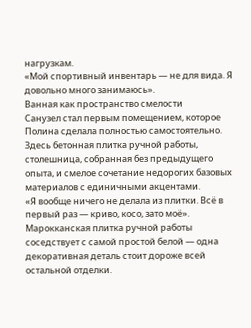нагрузкам.
«Мой спортивный инвентарь — не для вида. Я довольно много занимаюсь».
Ванная как пространство смелости
Санузел стал первым помещением, которое Полина сделала полностью самостоятельно. Здесь бетонная плитка ручной работы, столешница, собранная без предыдущего опыта, и смелое сочетание недорогих базовых материалов с единичными акцентами.
«Я вообще ничего не делала из плитки. Всё в первый раз — криво, косо, зато моё».
Марокканская плитка ручной работы соседствует с самой простой белой — одна декоративная деталь стоит дороже всей остальной отделки.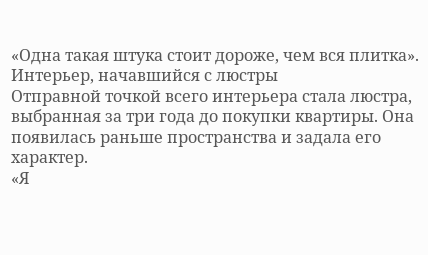«Одна такая штука стоит дороже, чем вся плитка».
Интерьер, начавшийся с люстры
Отправной точкой всего интерьера стала люстра, выбранная за три года до покупки квартиры. Она появилась раньше пространства и задала его характер.
«Я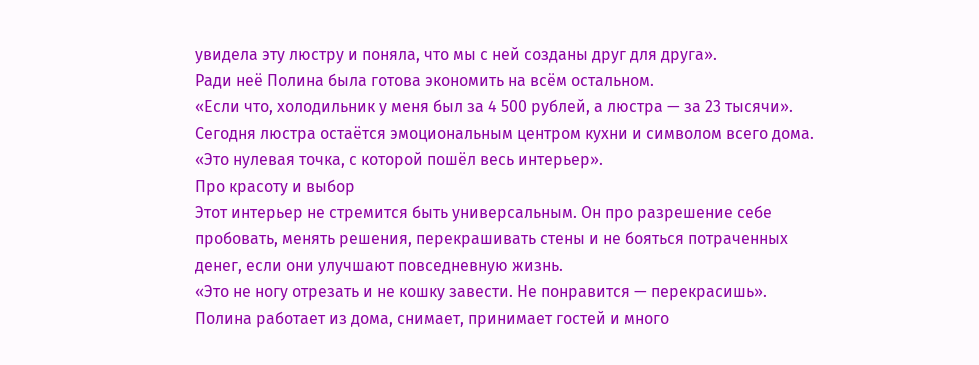увидела эту люстру и поняла, что мы с ней созданы друг для друга».
Ради неё Полина была готова экономить на всём остальном.
«Если что, холодильник у меня был за 4 500 рублей, а люстра — за 23 тысячи».
Сегодня люстра остаётся эмоциональным центром кухни и символом всего дома.
«Это нулевая точка, с которой пошёл весь интерьер».
Про красоту и выбор
Этот интерьер не стремится быть универсальным. Он про разрешение себе пробовать, менять решения, перекрашивать стены и не бояться потраченных денег, если они улучшают повседневную жизнь.
«Это не ногу отрезать и не кошку завести. Не понравится — перекрасишь».
Полина работает из дома, снимает, принимает гостей и много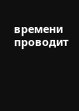времени проводит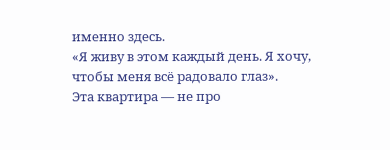именно здесь.
«Я живу в этом каждый день. Я хочу, чтобы меня всё радовало глаз».
Эта квартира — не про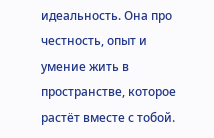идеальность. Она про честность, опыт и умение жить в пространстве, которое растёт вместе с тобой.